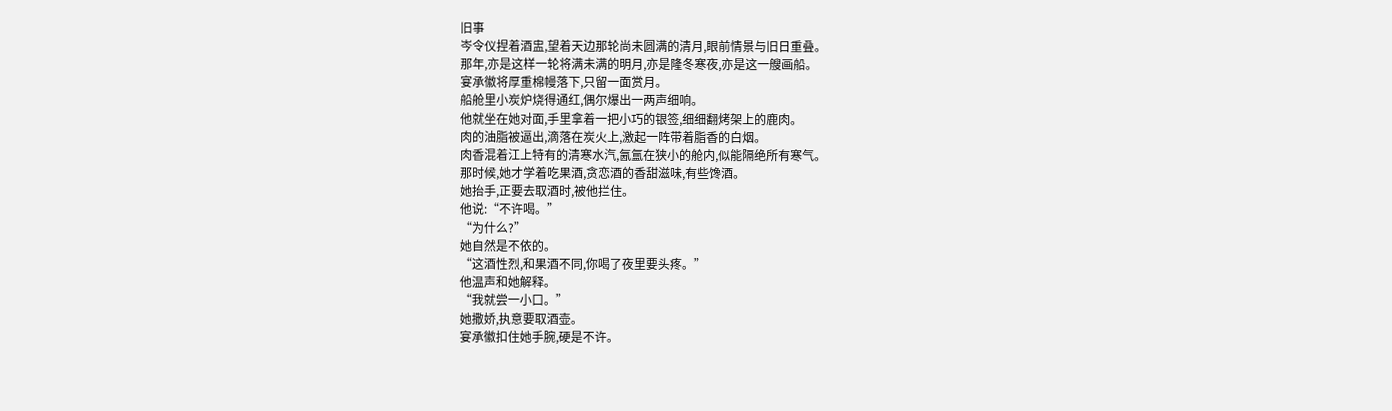旧事
岑令仪捏着酒盅,望着天边那轮尚未圆满的清月,眼前情景与旧日重叠。
那年,亦是这样一轮将满未满的明月,亦是隆冬寒夜,亦是这一艘画船。
宴承徽将厚重棉幔落下,只留一面赏月。
船舱里小炭炉烧得通红,偶尔爆出一两声细响。
他就坐在她对面,手里拿着一把小巧的银签,细细翻烤架上的鹿肉。
肉的油脂被逼出,滴落在炭火上,激起一阵带着脂香的白烟。
肉香混着江上特有的清寒水汽,氤氲在狭小的舱内,似能隔绝所有寒气。
那时候,她才学着吃果酒,贪恋酒的香甜滋味,有些馋酒。
她抬手,正要去取酒时,被他拦住。
他说:“不许喝。”
“为什么?”
她自然是不依的。
“这酒性烈,和果酒不同,你喝了夜里要头疼。”
他温声和她解释。
“我就尝一小口。”
她撒娇,执意要取酒壶。
宴承徽扣住她手腕,硬是不许。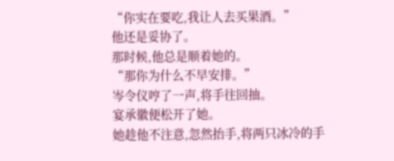“你实在要吃,我让人去买果酒。”
他还是妥协了。
那时候,他总是顺着她的。
“那你为什么不早安排。”
岑令仪哼了一声,将手往回抽。
宴承徽便松开了她。
她趁他不注意,忽然抬手,将两只冰冷的手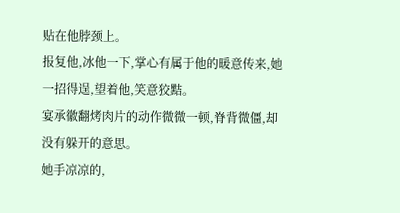贴在他脖颈上。
报复他,冰他一下,掌心有属于他的暖意传来,她一招得逞,望着他,笑意狡黠。
宴承徽翻烤肉片的动作微微一顿,脊背微僵,却没有躲开的意思。
她手凉凉的,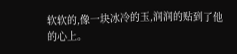软软的,像一块冰冷的玉,润润的贴到了他的心上。